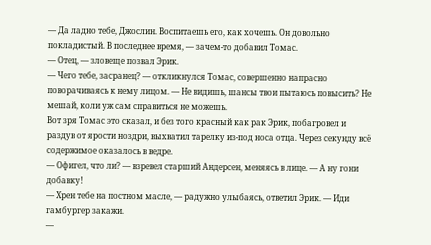— Да ладно тебе, Джослин. Воспитаешь его, как хочешь. Он довольно покладистый. В последнее время, — зачем-то добавил Томас.
— Отец, — зловеще позвал Эрик.
— Чего тебе, засранец? — откликнулся Томас, совершенно напрасно поворачиваясь к нему лицом. — Не видишь, шансы твои пытаюсь повысить? Не мешай, коли уж сам справиться не можешь.
Вот зря Томас это сказал, и без того красный как рак Эрик, побагровел и раздув от ярости ноздри, выхватил тарелку из-под носа отца. Через секунду всё содержимое оказалось в ведре.
— Офигел, что ли? — взревел старший Андерсен, меняясь в лице. — А ну гони добавку!
— Хрен тебе на постном масле, — радужно улыбаясь, ответил Эрик. — Иди гамбургер закажи.
—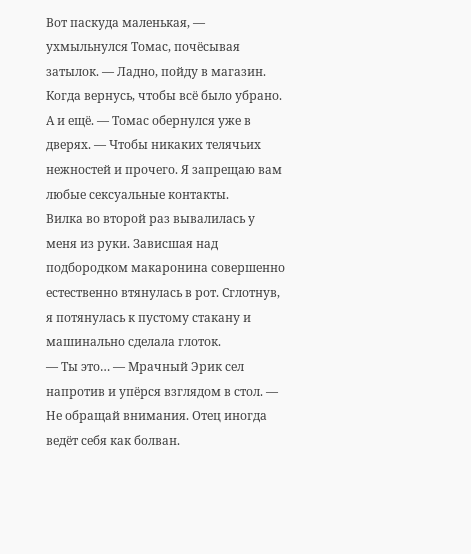Вот паскуда маленькая, — ухмыльнулся Томас, почёсывая затылок. — Ладно, пойду в магазин. Когда вернусь, чтобы всё было убрано. А и ещё. — Томас обернулся уже в дверях. — Чтобы никаких телячьих нежностей и прочего. Я запрещаю вам любые сексуальные контакты.
Вилка во второй раз вывалилась у меня из руки. Зависшая над подбородком макаронина совершенно естественно втянулась в рот. Сглотнув, я потянулась к пустому стакану и машинально сделала глоток.
— Ты это… — Мрачный Эрик сел напротив и упёрся взглядом в стол. — Не обращай внимания. Отец иногда ведёт себя как болван.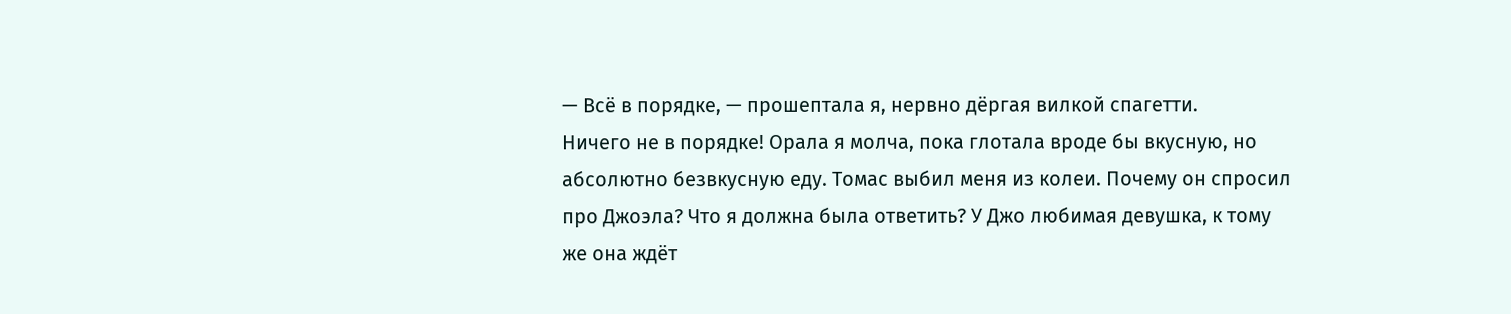— Всё в порядке, — прошептала я, нервно дёргая вилкой спагетти.
Ничего не в порядке! Орала я молча, пока глотала вроде бы вкусную, но абсолютно безвкусную еду. Томас выбил меня из колеи. Почему он спросил про Джоэла? Что я должна была ответить? У Джо любимая девушка, к тому же она ждёт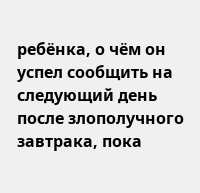ребёнка, о чём он успел сообщить на следующий день после злополучного завтрака, пока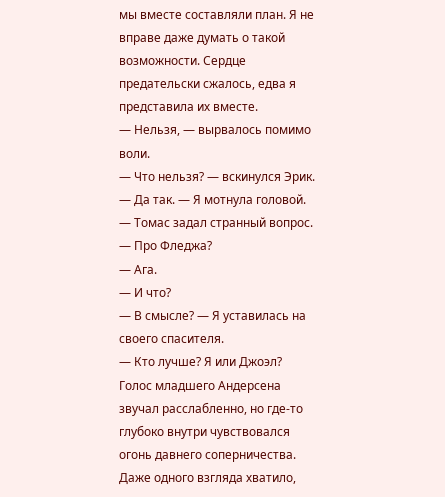мы вместе составляли план. Я не вправе даже думать о такой возможности. Сердце предательски сжалось, едва я представила их вместе.
— Нельзя, — вырвалось помимо воли.
— Что нельзя? — вскинулся Эрик.
— Да так. — Я мотнула головой. — Томас задал странный вопрос.
— Про Фледжа?
— Ага.
— И что?
— В смысле? — Я уставилась на своего спасителя.
— Кто лучше? Я или Джоэл?
Голос младшего Андерсена звучал расслабленно, но где-то глубоко внутри чувствовался огонь давнего соперничества. Даже одного взгляда хватило,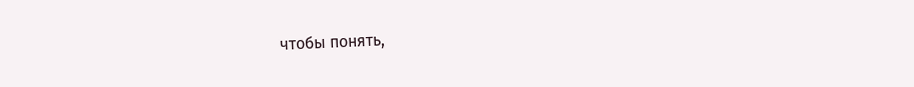чтобы понять,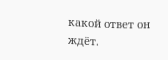какой ответ он ждёт.